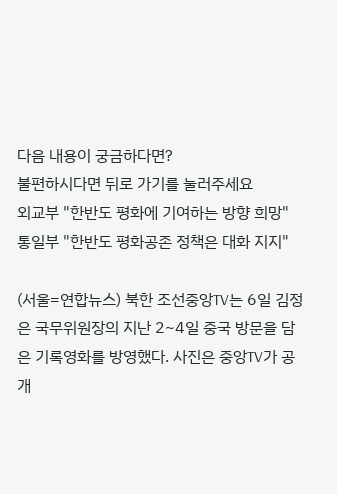다음 내용이 궁금하다면?
불편하시다면 뒤로 가기를 눌러주세요
외교부 "한반도 평화에 기여하는 방향 희망"
통일부 "한반도 평화공존 정책은 대화 지지"

(서울=연합뉴스) 북한 조선중앙TV는 6일 김정은 국무위원장의 지난 2~4일 중국 방문을 담은 기록영화를 방영했다. 사진은 중앙TV가 공개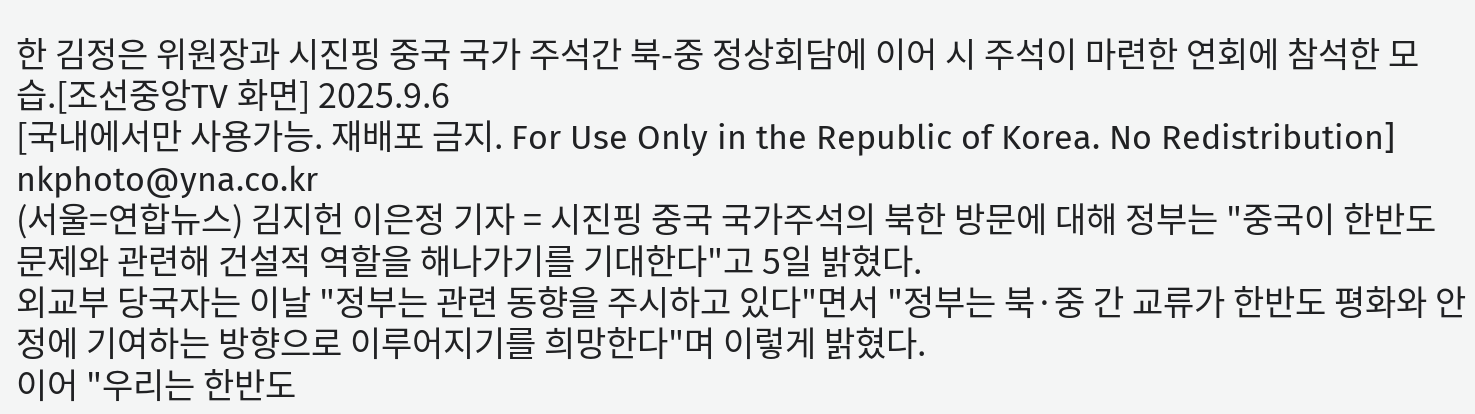한 김정은 위원장과 시진핑 중국 국가 주석간 북-중 정상회담에 이어 시 주석이 마련한 연회에 참석한 모습.[조선중앙TV 화면] 2025.9.6
[국내에서만 사용가능. 재배포 금지. For Use Only in the Republic of Korea. No Redistribution] nkphoto@yna.co.kr
(서울=연합뉴스) 김지헌 이은정 기자 = 시진핑 중국 국가주석의 북한 방문에 대해 정부는 "중국이 한반도 문제와 관련해 건설적 역할을 해나가기를 기대한다"고 5일 밝혔다.
외교부 당국자는 이날 "정부는 관련 동향을 주시하고 있다"면서 "정부는 북·중 간 교류가 한반도 평화와 안정에 기여하는 방향으로 이루어지기를 희망한다"며 이렇게 밝혔다.
이어 "우리는 한반도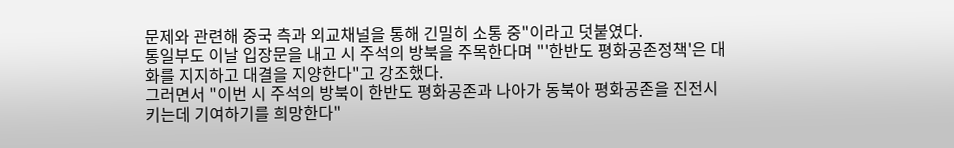문제와 관련해 중국 측과 외교채널을 통해 긴밀히 소통 중"이라고 덧붙였다.
통일부도 이날 입장문을 내고 시 주석의 방북을 주목한다며 "'한반도 평화공존정책'은 대화를 지지하고 대결을 지양한다"고 강조했다.
그러면서 "이번 시 주석의 방북이 한반도 평화공존과 나아가 동북아 평화공존을 진전시키는데 기여하기를 희망한다"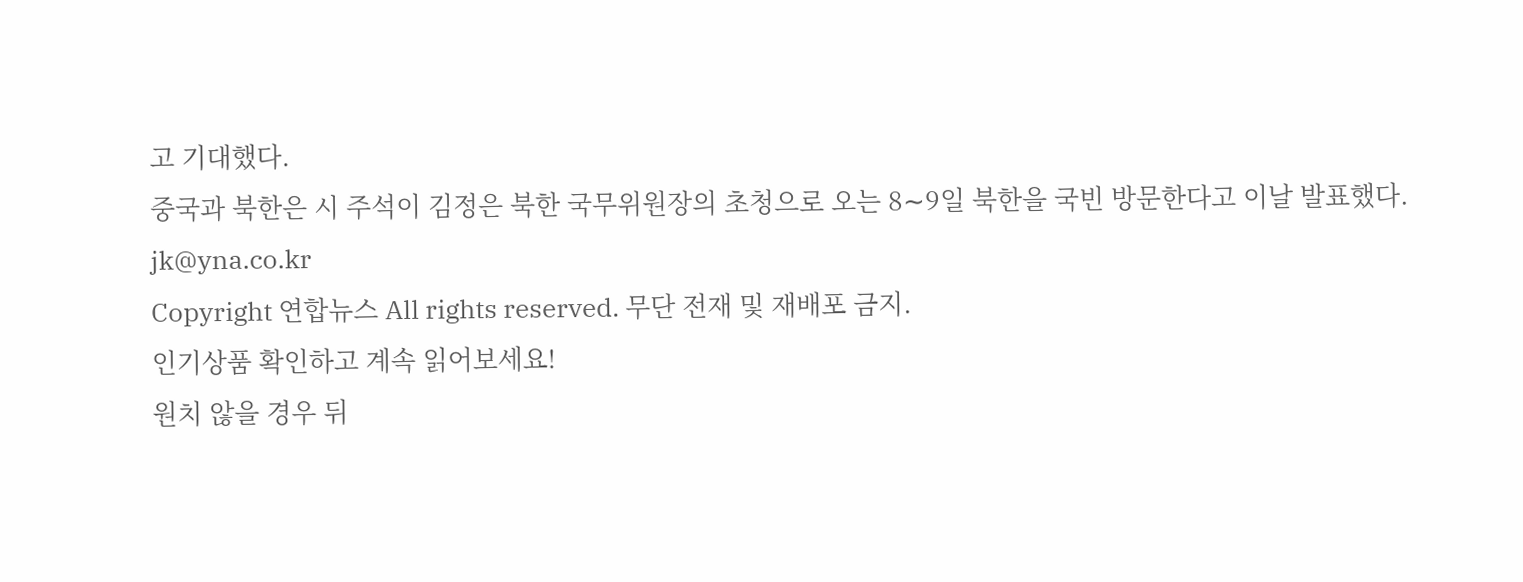고 기대했다.
중국과 북한은 시 주석이 김정은 북한 국무위원장의 초청으로 오는 8∼9일 북한을 국빈 방문한다고 이날 발표했다.
jk@yna.co.kr
Copyright 연합뉴스 All rights reserved. 무단 전재 및 재배포 금지.
인기상품 확인하고 계속 읽어보세요!
원치 않을 경우 뒤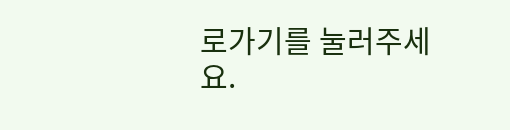로가기를 눌러주세요.